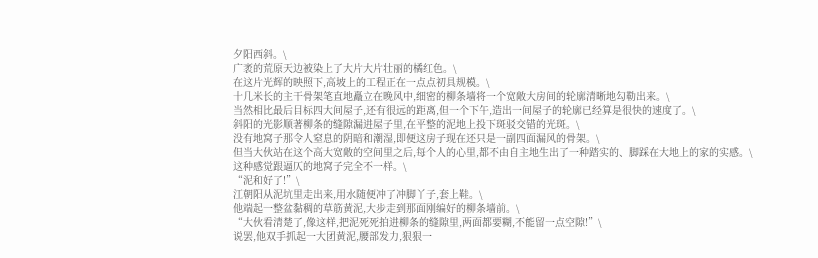夕阳西斜。\
广袤的荒原天边被染上了大片大片壮丽的橘红色。\
在这片光辉的映照下,高坡上的工程正在一点点初具规模。\
十几米长的主干骨架笔直地矗立在晚风中,细密的柳条墙将一个宽敞大房间的轮廓清晰地勾勒出来。\
当然相比最后目标四大间屋子,还有很远的距离,但一个下午,造出一间屋子的轮廓已经算是很快的速度了。\
斜阳的光影顺著柳条的缝隙漏进屋子里,在平整的泥地上投下斑驳交错的光斑。\
没有地窝子那令人窒息的阴暗和潮湿,即便这房子现在还只是一副四面漏风的骨架。\
但当大伙站在这个高大宽敞的空间里之后,每个人的心里,都不由自主地生出了一种踏实的、脚踩在大地上的家的实感。\
这种感觉跟逼仄的地窝子完全不一样。\
“泥和好了!”\
江朝阳从泥坑里走出来,用水随便冲了冲脚丫子,套上鞋。\
他端起一整盆黏稠的草筋黄泥,大步走到那面刚编好的柳条墙前。\
“大伙看清楚了,像这样,把泥死死拍进柳条的缝隙里,两面都要糊,不能留一点空隙!”\
说罢,他双手抓起一大团黄泥,腰部发力,狠狠一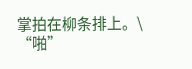掌拍在柳条排上。\
“啪”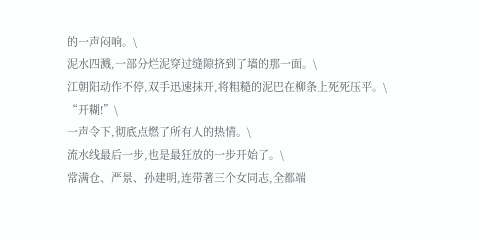的一声闷响。\
泥水四溅,一部分烂泥穿过缝隙挤到了墙的那一面。\
江朝阳动作不停,双手迅速抹开,将粗糙的泥巴在柳条上死死压平。\
“开糊!”\
一声令下,彻底点燃了所有人的热情。\
流水线最后一步,也是最狂放的一步开始了。\
常满仓、严景、孙建明,连带著三个女同志,全都端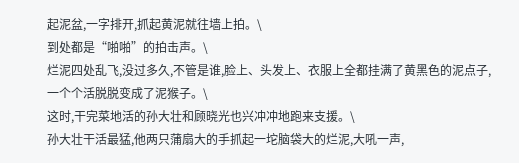起泥盆,一字排开,抓起黄泥就往墙上拍。\
到处都是“啪啪”的拍击声。\
烂泥四处乱飞,没过多久,不管是谁,脸上、头发上、衣服上全都挂满了黄黑色的泥点子,一个个活脱脱变成了泥猴子。\
这时,干完菜地活的孙大壮和顾晓光也兴冲冲地跑来支援。\
孙大壮干活最猛,他两只蒲扇大的手抓起一坨脑袋大的烂泥,大吼一声,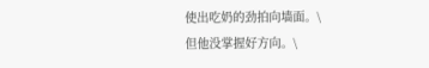使出吃奶的劲拍向墙面。\
但他没掌握好方向。\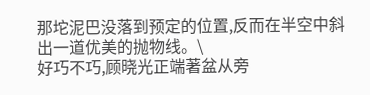那坨泥巴没落到预定的位置,反而在半空中斜出一道优美的抛物线。\
好巧不巧,顾晓光正端著盆从旁